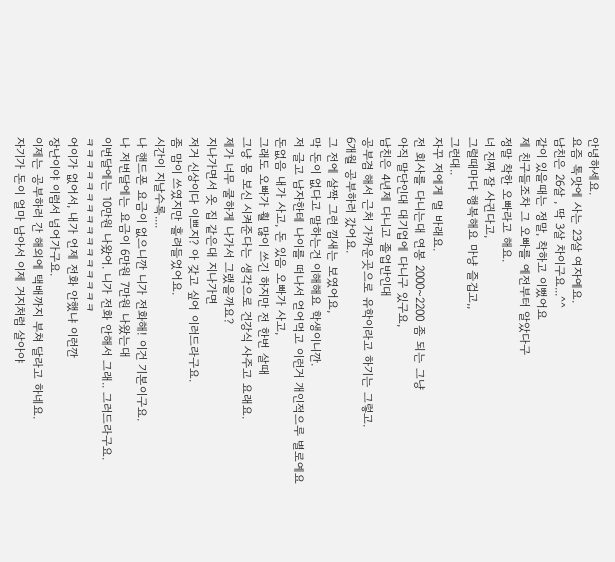안녕하세요.
요즘 톡맛에 사는 23살 여자예요.
남친은 26살 , 딱 3살 차이구요...^^
같이 있을때는 정말, 착하고 이뻤어요
제 친구들조차 그 오빠를 예전부터 알았다구
정말 착한 오빠라고 해요.
너 진짜 잘 사귄다고,
그럴때마다 행복해요 마냥 즐겁고,,
그런대..
자꾸 저에게 멀 바래요.
전 회사를 다니는대 연봉 2000~2200 좀 되는 그냥
아직 말단인대 대기업에 다니구 있구요,
남친은 4년제 다니고 졸업반인대
공부겸 해서 근처 가까운곳으로 유학이라고 하기는 그렇고.
6개월 공부하러 갔어요.
그 전에 살짝 그런 낌새는 보였어요,
막 돈이 없다고 말하는건 이해해요 학생이니깐.
저 글고 남자한테 나이를 떠나서 얻어먹고 이런거 개인적으루 별로예요
돈없음 내가 사고, 돈 있음 오빠가 사고,
그래도 오빠가 훨 많이 쓰긴 하지만 전 한번 살때
그냥 몸 보신 시켜준다는 생각으로 건강식 사주고 요래요.
제가 너무 쿨하게 나가서 그랬을까요?
지나가면서 옷 집 같은대 지나가면
저거 신상이다 이쁘지? 아 갖고 싶어 이러드라구요.
좀 맘이 쓰였지만 흘려들었어요.
시간이 지날수록....
나 핸드폰 요금이 없으니깐 니가 전화해! 이건 기본이구요.
나 저번달에는 요금이 6만원 7만원 나왔는대
이번달에는 10만원 나왔어. 니가 전화 안해서 그래.. 그러드라구요.
ㅋㅋㅋㅋㅋㅋㅋㅋㅋㅋㅋㅋㅋㅋㅋㅋ
어이가 없어서, 내가 언제 전화 안했냐 이런깐
장난이야 이럼서 넘어가구요.
이제는 공부하러 간 해외에 택배까지 부쳐 달라고 하네요.
자기가 돈이 얼마 남아서 이제 거지처럼 살아야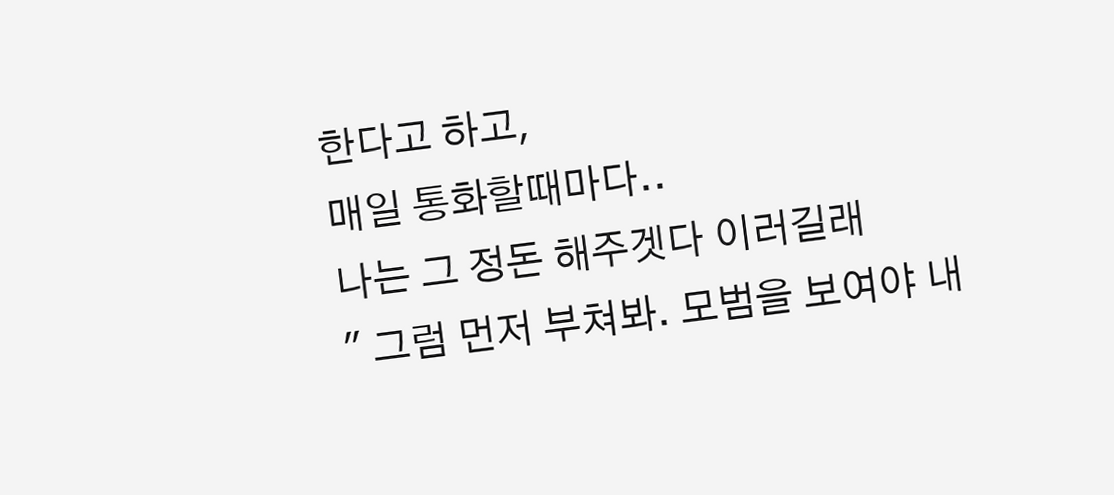한다고 하고,
매일 통화할때마다..
나는 그 정돈 해주겟다 이러길래
" 그럼 먼저 부쳐봐. 모범을 보여야 내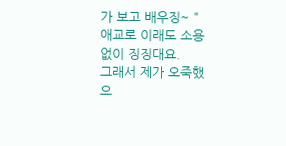가 보고 배우징~ "
애교로 이래도 소용없이 징징대요.
그래서 제가 오죽했으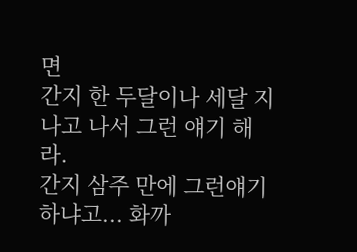면
간지 한 두달이나 세달 지나고 나서 그런 얘기 해라.
간지 삼주 만에 그런얘기 하냐고... 화까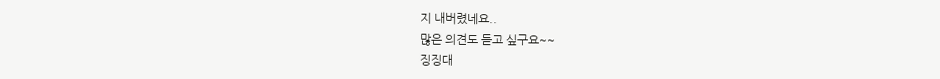지 내버렸네요..
많은 의견도 듣고 싶구요~~
징징대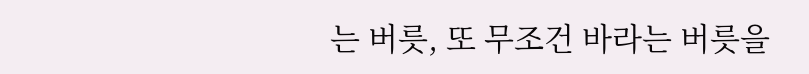는 버릇, 또 무조건 바라는 버릇을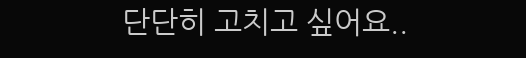단단히 고치고 싶어요..